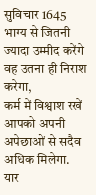सुविचार 1645
भाग्य से जितनी ज्यादा उम्मीद करेंगे वह उतना ही निराश करेगा,
कर्म में विश्वाश रखें आपको अपनी अपेछाओं से सदैव अधिक मिलेगा.
यार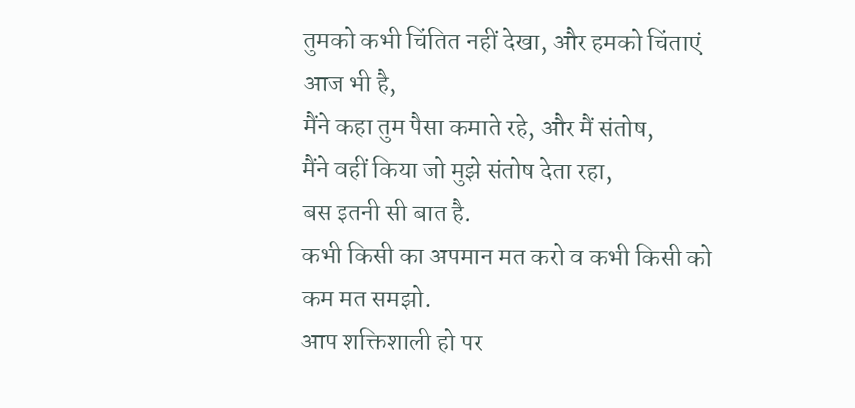तुमको कभी चिंतित नहीं देखा, और हमको चिंताएं आज भी है,
मैंने कहा तुम पैसा कमाते रहे, और मैं संतोष,
मैंने वहीं किया जो मुझे संतोष देता रहा,
बस इतनी सी बात है.
कभी किसी का अपमान मत करो व कभी किसी को कम मत समझो.
आप शक्तिशाली हो पर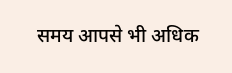समय आपसे भी अधिक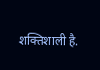शक्तिशाली है.